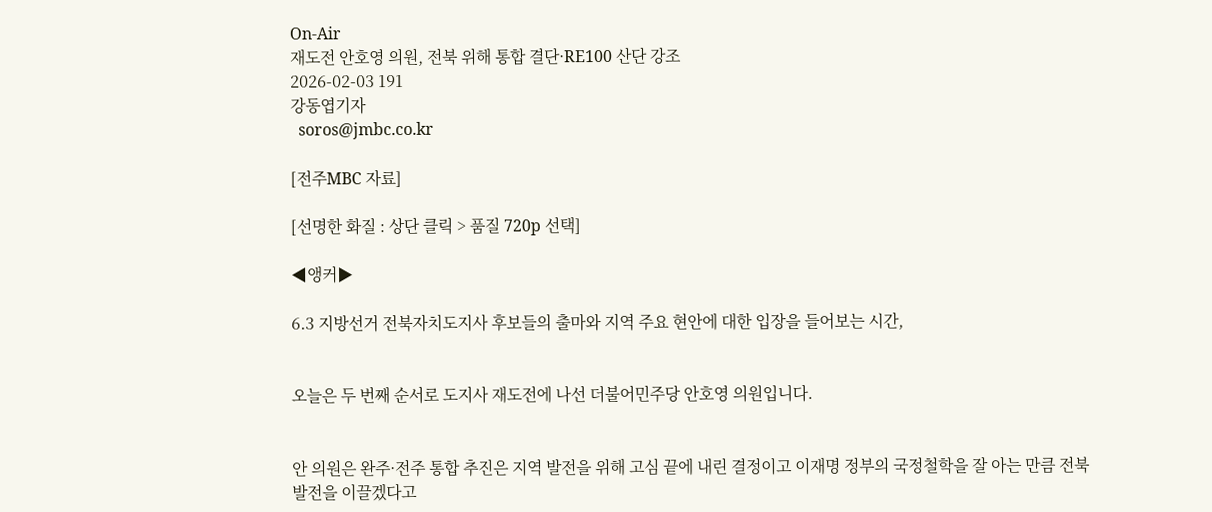On-Air
재도전 안호영 의원, 전북 위해 통합 결단·RE100 산단 강조
2026-02-03 191
강동엽기자
  soros@jmbc.co.kr

[전주MBC 자료]

[선명한 화질 : 상단 클릭 > 품질 720p 선택]

◀앵커▶

6.3 지방선거 전북자치도지사 후보들의 출마와 지역 주요 현안에 대한 입장을 들어보는 시간,


오늘은 두 번째 순서로 도지사 재도전에 나선 더불어민주당 안호영 의원입니다.


안 의원은 완주·전주 통합 추진은 지역 발전을 위해 고심 끝에 내린 결정이고 이재명 정부의 국정철학을 잘 아는 만큼 전북 발전을 이끌겠다고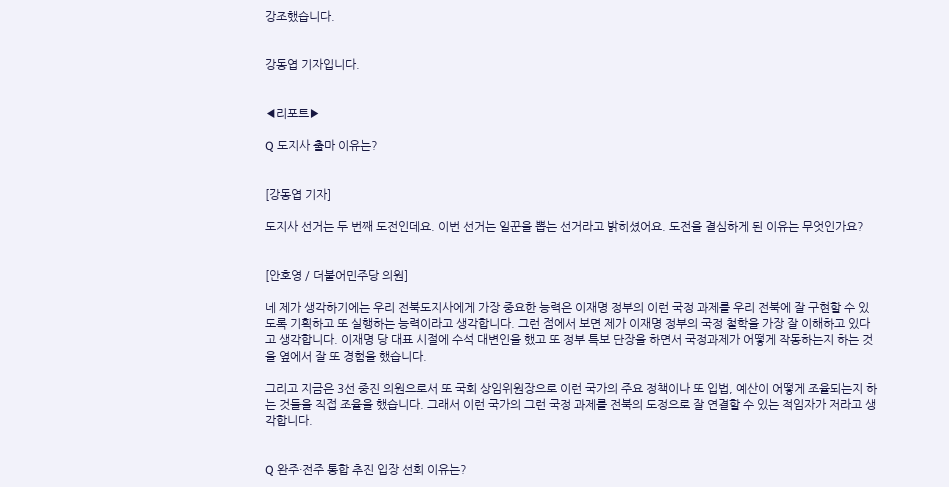강조했습니다.


강동엽 기자입니다.


◀리포트▶

Q 도지사 출마 이유는?


[강동엽 기자]

도지사 선거는 두 번째 도전인데요. 이번 선거는 일꾼을 뽑는 선거라고 밝히셨어요. 도전을 결심하게 된 이유는 무엇인가요?


[안호영 / 더불어민주당 의원]

네 제가 생각하기에는 우리 전북도지사에게 가장 중요한 능력은 이재명 정부의 이런 국정 과제를 우리 전북에 잘 구현할 수 있도록 기획하고 또 실행하는 능력이라고 생각합니다. 그런 점에서 보면 제가 이재명 정부의 국정 철학을 가장 잘 이해하고 있다고 생각합니다. 이재명 당 대표 시절에 수석 대변인을 했고 또 정부 특보 단장을 하면서 국정과제가 어떻게 작동하는지 하는 것을 옆에서 잘 또 경험을 했습니다.

그리고 지금은 3선 중진 의원으로서 또 국회 상임위원장으로 이런 국가의 주요 정책이나 또 입법, 예산이 어떻게 조율되는지 하는 것들을 직접 조율을 했습니다. 그래서 이런 국가의 그런 국정 과제를 전북의 도정으로 잘 연결할 수 있는 적임자가 저라고 생각합니다.


Q 완주·전주 통합 추진 입장 선회 이유는?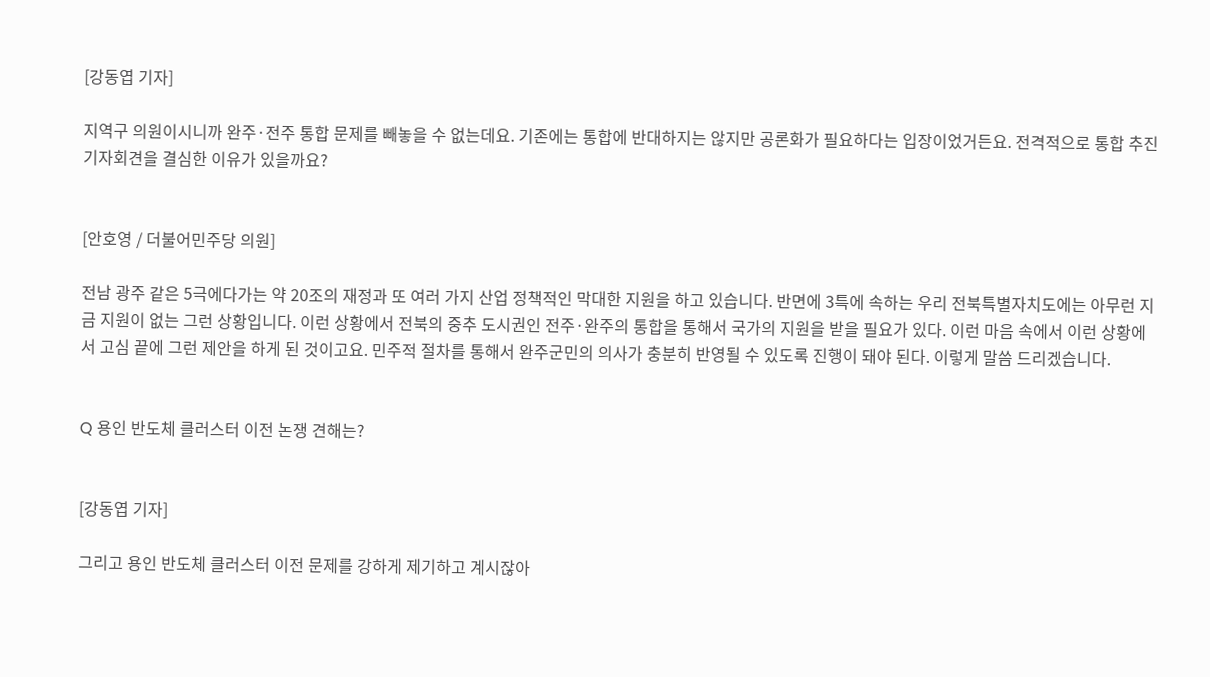[강동엽 기자]

지역구 의원이시니까 완주·전주 통합 문제를 빼놓을 수 없는데요. 기존에는 통합에 반대하지는 않지만 공론화가 필요하다는 입장이었거든요. 전격적으로 통합 추진 기자회견을 결심한 이유가 있을까요?


[안호영 / 더불어민주당 의원]

전남 광주 같은 5극에다가는 약 20조의 재정과 또 여러 가지 산업 정책적인 막대한 지원을 하고 있습니다. 반면에 3특에 속하는 우리 전북특별자치도에는 아무런 지금 지원이 없는 그런 상황입니다. 이런 상황에서 전북의 중추 도시권인 전주·완주의 통합을 통해서 국가의 지원을 받을 필요가 있다. 이런 마음 속에서 이런 상황에서 고심 끝에 그런 제안을 하게 된 것이고요. 민주적 절차를 통해서 완주군민의 의사가 충분히 반영될 수 있도록 진행이 돼야 된다. 이렇게 말씀 드리겠습니다.


Q 용인 반도체 클러스터 이전 논쟁 견해는?


[강동엽 기자]

그리고 용인 반도체 클러스터 이전 문제를 강하게 제기하고 계시잖아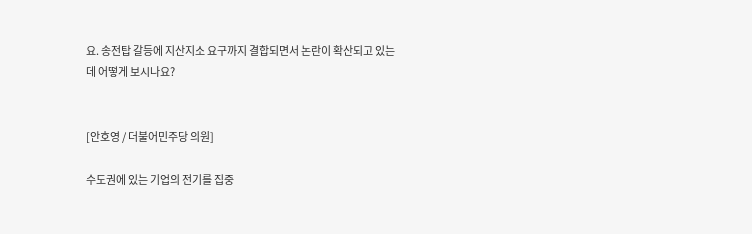요. 송전탑 갈등에 지산지소 요구까지 결합되면서 논란이 확산되고 있는데 어떻게 보시나요?


[안호영 / 더불어민주당 의원]

수도권에 있는 기업의 전기를 집중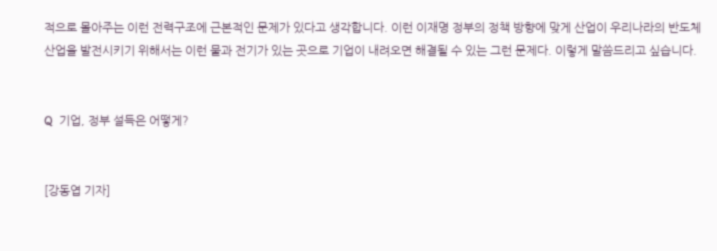적으로 몰아주는 이런 전력구조에 근본적인 문제가 있다고 생각합니다. 이런 이재명 정부의 정책 방향에 맞게 산업이 우리나라의 반도체 산업을 발전시키기 위해서는 이런 물과 전기가 있는 곳으로 기업이 내려오면 해결될 수 있는 그런 문제다. 이렇게 말씀드리고 싶습니다.


Q  기업, 정부 설득은 어떻게?


[강동엽 기자]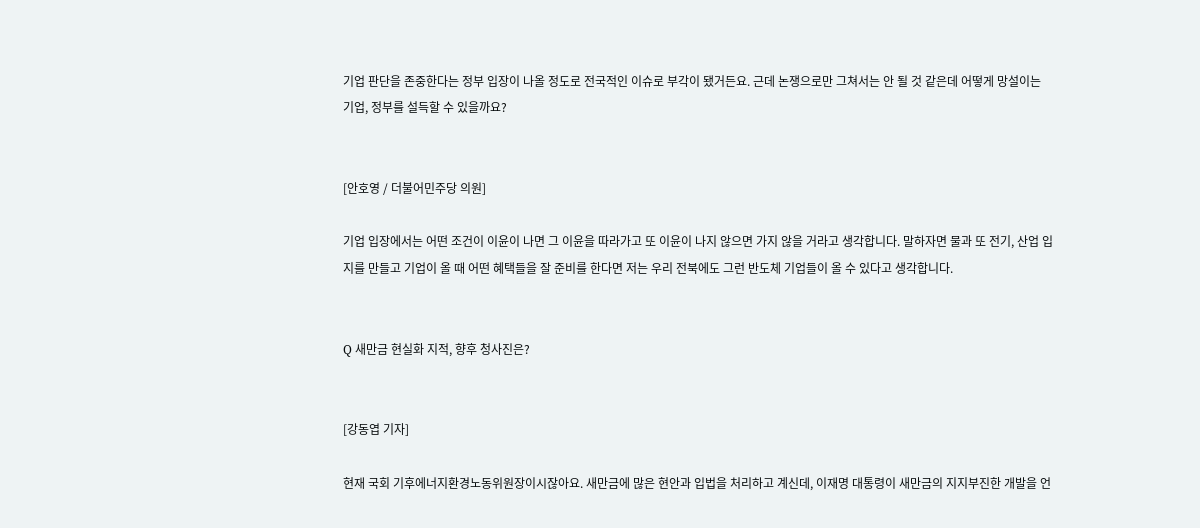기업 판단을 존중한다는 정부 입장이 나올 정도로 전국적인 이슈로 부각이 됐거든요. 근데 논쟁으로만 그쳐서는 안 될 것 같은데 어떻게 망설이는 기업, 정부를 설득할 수 있을까요?


[안호영 / 더불어민주당 의원]

기업 입장에서는 어떤 조건이 이윤이 나면 그 이윤을 따라가고 또 이윤이 나지 않으면 가지 않을 거라고 생각합니다. 말하자면 물과 또 전기, 산업 입지를 만들고 기업이 올 때 어떤 혜택들을 잘 준비를 한다면 저는 우리 전북에도 그런 반도체 기업들이 올 수 있다고 생각합니다.


Q 새만금 현실화 지적, 향후 청사진은?


[강동엽 기자]

현재 국회 기후에너지환경노동위원장이시잖아요. 새만금에 많은 현안과 입법을 처리하고 계신데, 이재명 대통령이 새만금의 지지부진한 개발을 언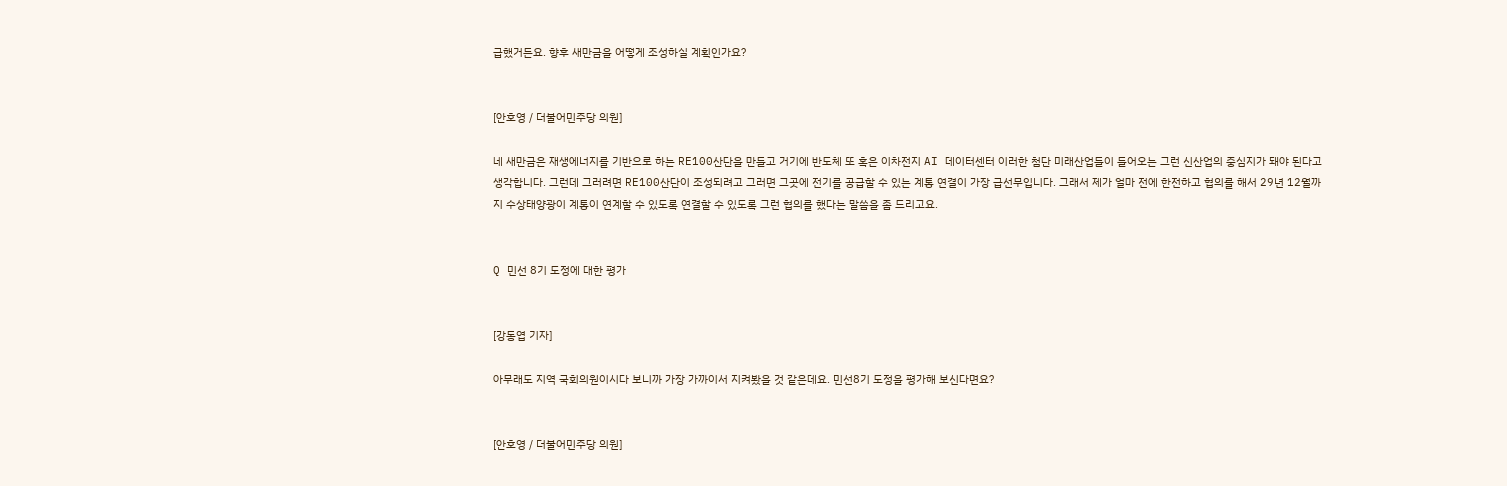급했거든요. 향후 새만금을 어떻게 조성하실 계획인가요?


[안호영 / 더불어민주당 의원]

네 새만금은 재생에너지를 기반으로 하는 RE100산단을 만들고 거기에 반도체 또 혹은 이차전지 AI 데이터센터 이러한 첨단 미래산업들이 들어오는 그런 신산업의 중심지가 돼야 된다고 생각합니다. 그런데 그러려면 RE100산단이 조성되려고 그러면 그곳에 전기를 공급할 수 있는 계통 연결이 가장 급선무입니다. 그래서 제가 얼마 전에 한전하고 협의를 해서 29년 12월까지 수상태양광이 계통이 연계할 수 있도록 연결할 수 있도록 그런 협의를 했다는 말씀을 좀 드리고요.


Q 민선 8기 도정에 대한 평가


[강동엽 기자]

아무래도 지역 국회의원이시다 보니까 가장 가까이서 지켜봤을 것 같은데요. 민선8기 도정을 평가해 보신다면요?


[안호영 / 더불어민주당 의원]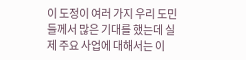이 도정이 여러 가지 우리 도민들께서 많은 기대를 했는데 실제 주요 사업에 대해서는 이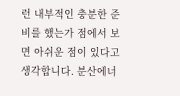런 내부적인 충분한 준비를 했는가 점에서 보면 아쉬운 점이 있다고 생각합니다. 분산에너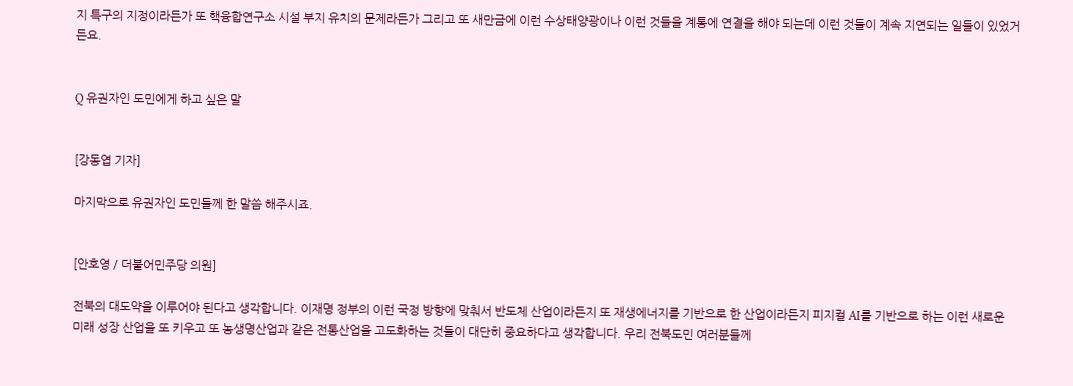지 특구의 지정이라든가 또 핵융합연구소 시설 부지 유치의 문제라든가 그리고 또 새만금에 이런 수상태양광이나 이런 것들을 계통에 연결을 해야 되는데 이런 것들이 계속 지연되는 일들이 있었거든요.


Q 유권자인 도민에게 하고 싶은 말


[강동엽 기자]

마지막으로 유권자인 도민들께 한 말씀 해주시죠.


[안호영 / 더불어민주당 의원]

전북의 대도약을 이루어야 된다고 생각합니다. 이재명 정부의 이런 국정 방향에 맞춰서 반도체 산업이라든지 또 재생에너지를 기반으로 한 산업이라든지 피지컬 AI를 기반으로 하는 이런 새로운 미래 성장 산업을 또 키우고 또 농생명산업과 같은 전통산업을 고도화하는 것들이 대단히 중요하다고 생각합니다. 우리 전북도민 여러분들께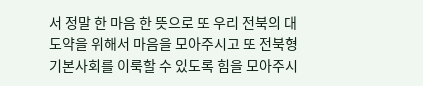서 정말 한 마음 한 뜻으로 또 우리 전북의 대도약을 위해서 마음을 모아주시고 또 전북형 기본사회를 이룩할 수 있도록 힘을 모아주시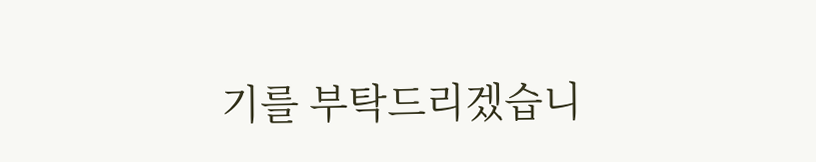기를 부탁드리겠습니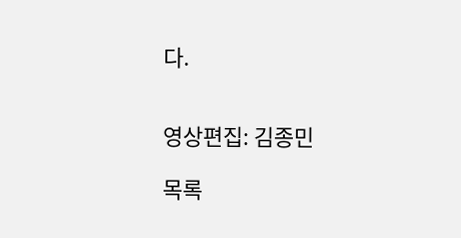다.


영상편집: 김종민

목록